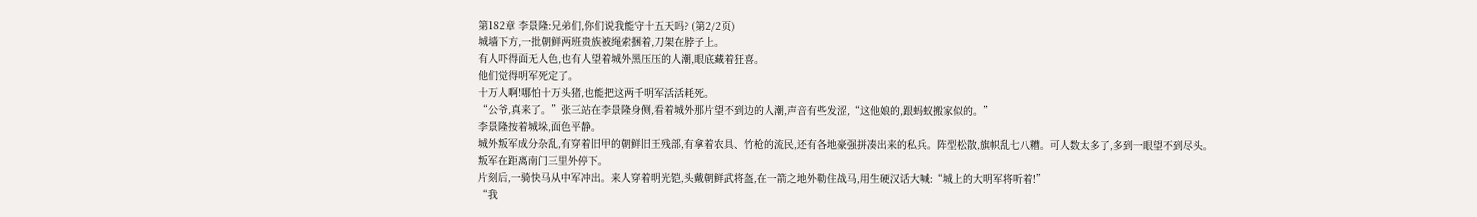第182章 李景隆:兄弟们,你们说我能守十五天吗? (第2/2页)
城墙下方,一批朝鲜两班贵族被绳索捆着,刀架在脖子上。
有人吓得面无人色,也有人望着城外黑压压的人潮,眼底藏着狂喜。
他们觉得明军死定了。
十万人啊!哪怕十万头猪,也能把这两千明军活活耗死。
“公爷,真来了。”张三站在李景隆身侧,看着城外那片望不到边的人潮,声音有些发涩,“这他娘的,跟蚂蚁搬家似的。”
李景隆按着城垛,面色平静。
城外叛军成分杂乱,有穿着旧甲的朝鲜旧王残部,有拿着农具、竹枪的流民,还有各地豪强拼凑出来的私兵。阵型松散,旗帜乱七八糟。可人数太多了,多到一眼望不到尽头。
叛军在距离南门三里外停下。
片刻后,一骑快马从中军冲出。来人穿着明光铠,头戴朝鲜武将盔,在一箭之地外勒住战马,用生硬汉话大喊:“城上的大明军将听着!”
“我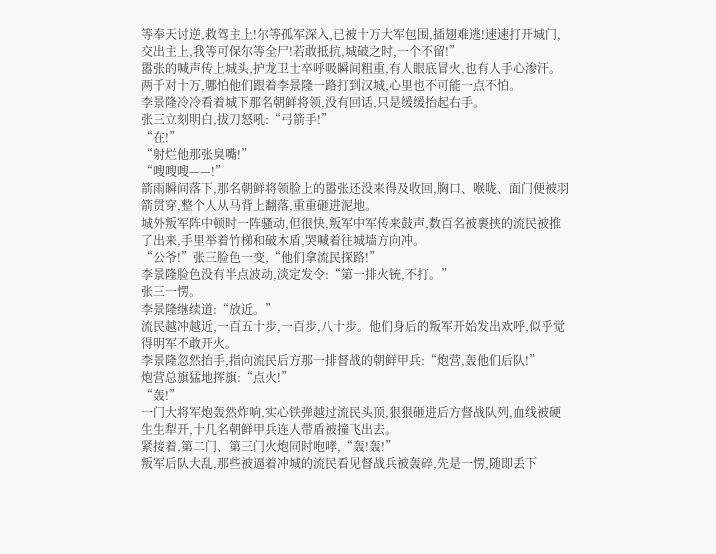等奉天讨逆,救驾主上!尔等孤军深入,已被十万大军包围,插翅难逃!速速打开城门,交出主上,我等可保尔等全尸!若敢抵抗,城破之时,一个不留!”
嚣张的喊声传上城头,护龙卫士卒呼吸瞬间粗重,有人眼底冒火,也有人手心渗汗。
两千对十万,哪怕他们跟着李景隆一路打到汉城,心里也不可能一点不怕。
李景隆冷冷看着城下那名朝鲜将领,没有回话,只是缓缓抬起右手。
张三立刻明白,拔刀怒吼:“弓箭手!”
“在!”
“射烂他那张臭嘴!”
“嗖嗖嗖——!”
箭雨瞬间落下,那名朝鲜将领脸上的嚣张还没来得及收回,胸口、喉咙、面门便被羽箭贯穿,整个人从马背上翻落,重重砸进泥地。
城外叛军阵中顿时一阵骚动,但很快,叛军中军传来鼓声,数百名被裹挟的流民被推了出来,手里举着竹梯和破木盾,哭喊着往城墙方向冲。
“公爷!”张三脸色一变,“他们拿流民探路!”
李景隆脸色没有半点波动,淡定发令:“第一排火铳,不打。”
张三一愣。
李景隆继续道:“放近。”
流民越冲越近,一百五十步,一百步,八十步。他们身后的叛军开始发出欢呼,似乎觉得明军不敢开火。
李景隆忽然抬手,指向流民后方那一排督战的朝鲜甲兵:“炮营,轰他们后队!”
炮营总旗猛地挥旗:“点火!”
“轰!”
一门大将军炮轰然炸响,实心铁弹越过流民头顶,狠狠砸进后方督战队列,血线被硬生生犁开,十几名朝鲜甲兵连人带盾被撞飞出去。
紧接着,第二门、第三门火炮同时咆哮,“轰!轰!”
叛军后队大乱,那些被逼着冲城的流民看见督战兵被轰碎,先是一愣,随即丢下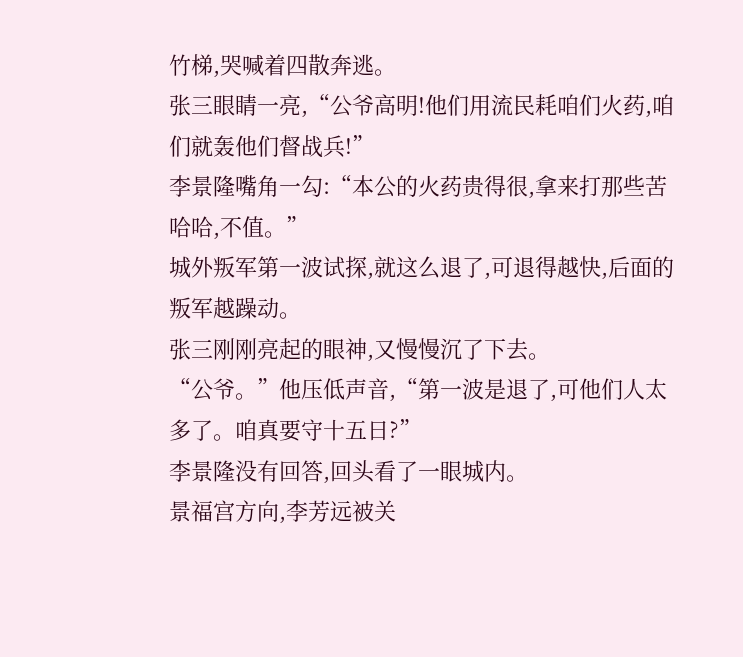竹梯,哭喊着四散奔逃。
张三眼睛一亮,“公爷高明!他们用流民耗咱们火药,咱们就轰他们督战兵!”
李景隆嘴角一勾:“本公的火药贵得很,拿来打那些苦哈哈,不值。”
城外叛军第一波试探,就这么退了,可退得越快,后面的叛军越躁动。
张三刚刚亮起的眼神,又慢慢沉了下去。
“公爷。”他压低声音,“第一波是退了,可他们人太多了。咱真要守十五日?”
李景隆没有回答,回头看了一眼城内。
景福宫方向,李芳远被关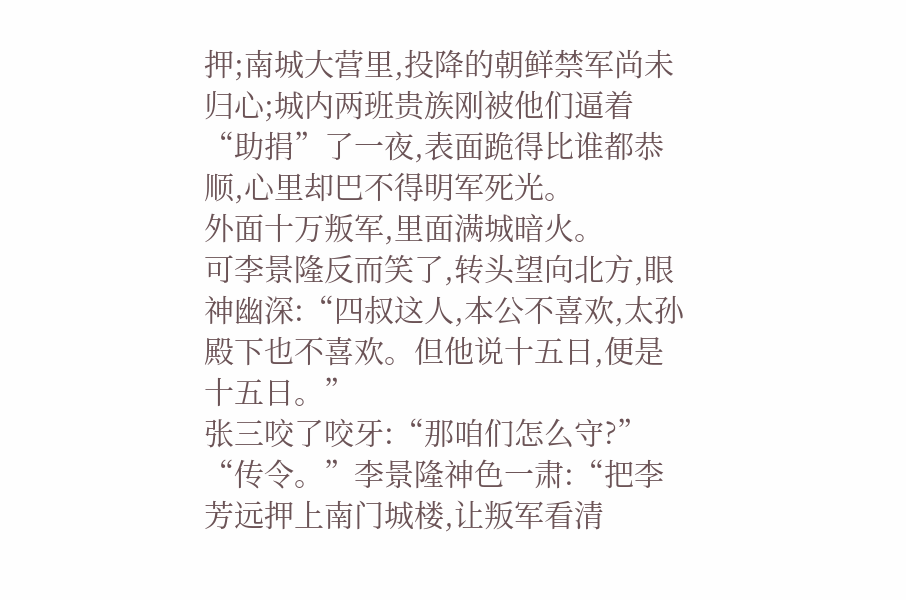押;南城大营里,投降的朝鲜禁军尚未归心;城内两班贵族刚被他们逼着“助捐”了一夜,表面跪得比谁都恭顺,心里却巴不得明军死光。
外面十万叛军,里面满城暗火。
可李景隆反而笑了,转头望向北方,眼神幽深:“四叔这人,本公不喜欢,太孙殿下也不喜欢。但他说十五日,便是十五日。”
张三咬了咬牙:“那咱们怎么守?”
“传令。”李景隆神色一肃:“把李芳远押上南门城楼,让叛军看清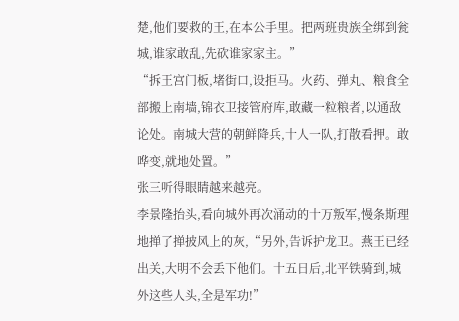楚,他们要救的王,在本公手里。把两班贵族全绑到瓮城,谁家敢乱,先砍谁家家主。”
“拆王宫门板,堵街口,设拒马。火药、弹丸、粮食全部搬上南墙,锦衣卫接管府库,敢藏一粒粮者,以通敌论处。南城大营的朝鲜降兵,十人一队,打散看押。敢哗变,就地处置。”
张三听得眼睛越来越亮。
李景隆抬头,看向城外再次涌动的十万叛军,慢条斯理地掸了掸披风上的灰,“另外,告诉护龙卫。燕王已经出关,大明不会丢下他们。十五日后,北平铁骑到,城外这些人头,全是军功!”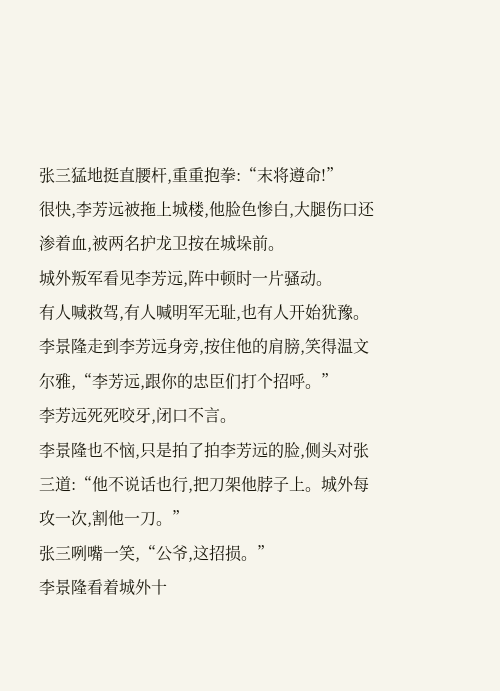张三猛地挺直腰杆,重重抱拳:“末将遵命!”
很快,李芳远被拖上城楼,他脸色惨白,大腿伤口还渗着血,被两名护龙卫按在城垛前。
城外叛军看见李芳远,阵中顿时一片骚动。
有人喊救驾,有人喊明军无耻,也有人开始犹豫。
李景隆走到李芳远身旁,按住他的肩膀,笑得温文尔雅,“李芳远,跟你的忠臣们打个招呼。”
李芳远死死咬牙,闭口不言。
李景隆也不恼,只是拍了拍李芳远的脸,侧头对张三道:“他不说话也行,把刀架他脖子上。城外每攻一次,割他一刀。”
张三咧嘴一笑,“公爷,这招损。”
李景隆看着城外十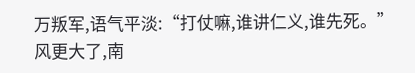万叛军,语气平淡:“打仗嘛,谁讲仁义,谁先死。”
风更大了,南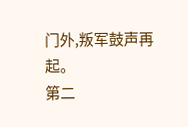门外,叛军鼓声再起。
第二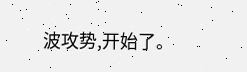波攻势,开始了。